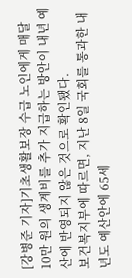[강병준 기자]기초생활보장 수급 노인에게 매달 10만 원의 생계비를 추가 지급하는 방안이 내년 예산에 반영되지 않은 것으로 확인됐다.
보건복지부에 따르면, 지난 8일 국회를 통과한 내년도 예산안에 65세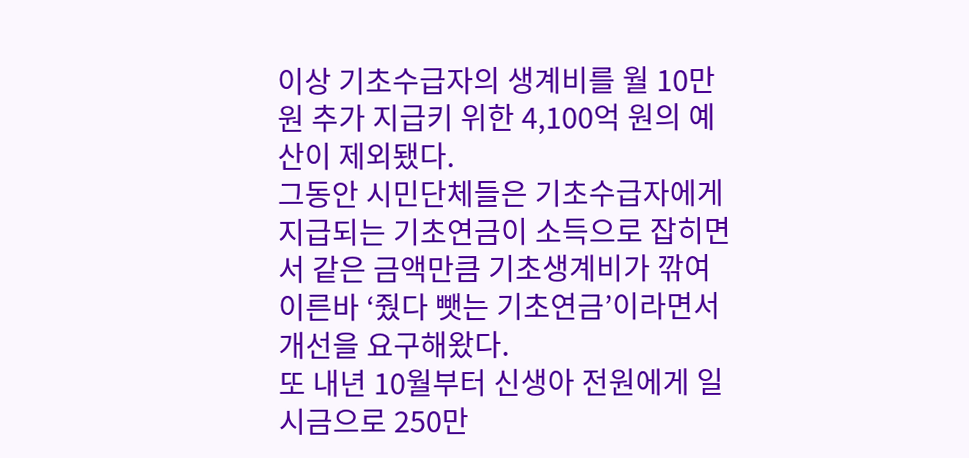이상 기초수급자의 생계비를 월 10만 원 추가 지급키 위한 4,100억 원의 예산이 제외됐다.
그동안 시민단체들은 기초수급자에게 지급되는 기초연금이 소득으로 잡히면서 같은 금액만큼 기초생계비가 깎여 이른바 ‘줬다 뺏는 기초연금’이라면서 개선을 요구해왔다.
또 내년 10월부터 신생아 전원에게 일시금으로 250만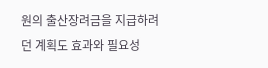원의 출산장려금을 지급하려던 계획도 효과와 필요성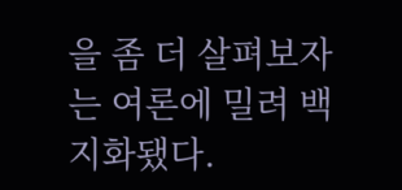을 좀 더 살펴보자는 여론에 밀려 백지화됐다.